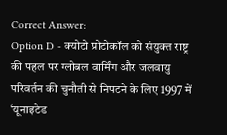Correct Answer:
Option D - क्योटो प्रोटोकॉल को संयुक्त राष्ट्र की पहल पर ग्लोबल वार्मिंग और जलवायु परिवर्तन की चुनौती से निपटने के लिए 1997 में ‘यूनाइटेड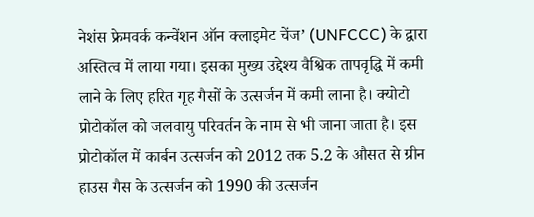नेशंस फ्रेमवर्क कन्वेंशन ऑन क्लाइमेट चेंज’ (UNFCCC) के द्वारा अस्तित्व में लाया गया। इसका मुख्य उद्देश्य वैश्विक तापवृद्धि में कमी लाने के लिए हरित गृह गैसों के उत्सर्जन में कमी लाना है। क्योटो प्रोटोकॉल को जलवायु परिवर्तन के नाम से भी जाना जाता है। इस प्रोटोकॉल में कार्बन उत्सर्जन को 2012 तक 5.2 के औसत से ग्रीन हाउस गैस के उत्सर्जन को 1990 की उत्सर्जन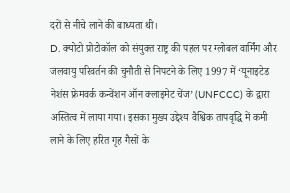दरों से नीचे लाने की बाध्यता थी।
D. क्योटो प्रोटोकॉल को संयुक्त राष्ट्र की पहल पर ग्लोबल वार्मिंग और जलवायु परिवर्तन की चुनौती से निपटने के लिए 1997 में ‘यूनाइटेड नेशंस फ्रेमवर्क कन्वेंशन ऑन क्लाइमेट चेंज’ (UNFCCC) के द्वारा अस्तित्व में लाया गया। इसका मुख्य उद्देश्य वैश्विक तापवृद्धि में कमी लाने के लिए हरित गृह गैसों के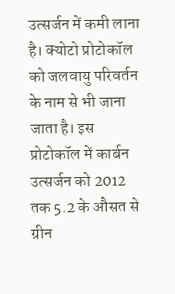उत्सर्जन में कमी लाना है। क्योटो प्रोटोकॉल को जलवायु परिवर्तन के नाम से भी जाना जाता है। इस प्रोटोकॉल में कार्बन उत्सर्जन को 2012 तक 5.2 के औसत से ग्रीन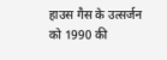हाउस गैस के उत्सर्जन को 1990 की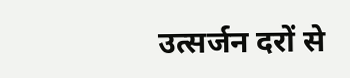उत्सर्जन दरों से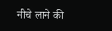नीचे लाने की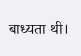बाध्यता थी।